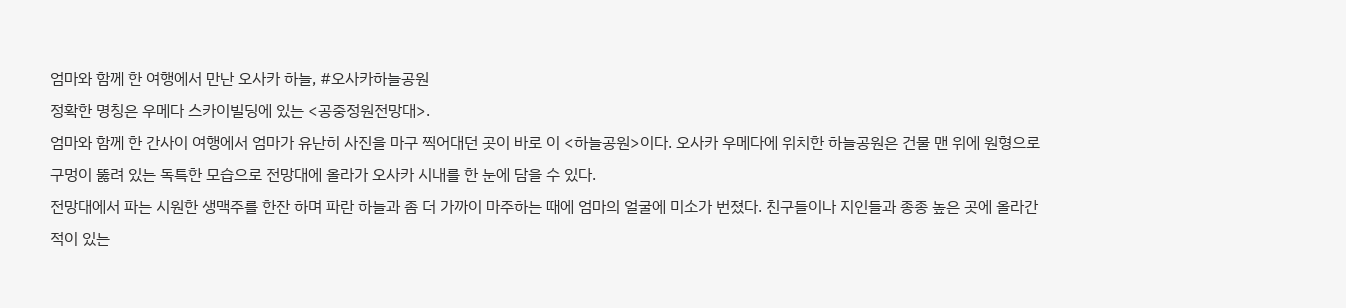엄마와 함께 한 여행에서 만난 오사카 하늘, #오사카하늘공원
정확한 명칭은 우메다 스카이빌딩에 있는 <공중정원전망대>.
엄마와 함께 한 간사이 여행에서 엄마가 유난히 사진을 마구 찍어대던 곳이 바로 이 <하늘공원>이다. 오사카 우메다에 위치한 하늘공원은 건물 맨 위에 원형으로 구멍이 뚫려 있는 독특한 모습으로 전망대에 올라가 오사카 시내를 한 눈에 담을 수 있다.
전망대에서 파는 시원한 생맥주를 한잔 하며 파란 하늘과 좀 더 가까이 마주하는 때에 엄마의 얼굴에 미소가 번졌다. 친구들이나 지인들과 종종 높은 곳에 올라간 적이 있는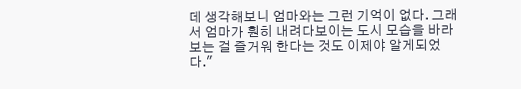데 생각해보니 엄마와는 그런 기억이 없다. 그래서 엄마가 훤히 내려다보이는 도시 모습을 바라보는 걸 즐거워 한다는 것도 이제야 알게되었다."